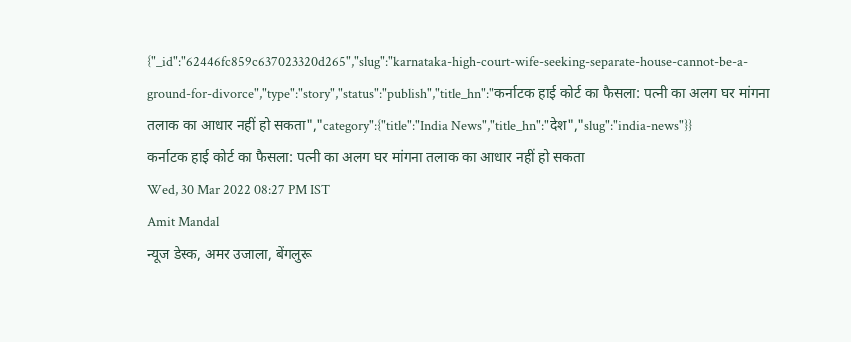{"_id":"62446fc859c637023320d265","slug":"karnataka-high-court-wife-seeking-separate-house-cannot-be-a-ground-for-divorce","type":"story","status":"publish","title_hn":"कर्नाटक हाई कोर्ट का फैसला: पत्नी का अलग घर मांगना तलाक का आधार नहीं हो सकता","category":{"title":"India News","title_hn":"देश","slug":"india-news"}}
कर्नाटक हाई कोर्ट का फैसला: पत्नी का अलग घर मांगना तलाक का आधार नहीं हो सकता
Wed, 30 Mar 2022 08:27 PM IST
Amit Mandal
न्यूज डेस्क, अमर उजाला, बेंगलुरू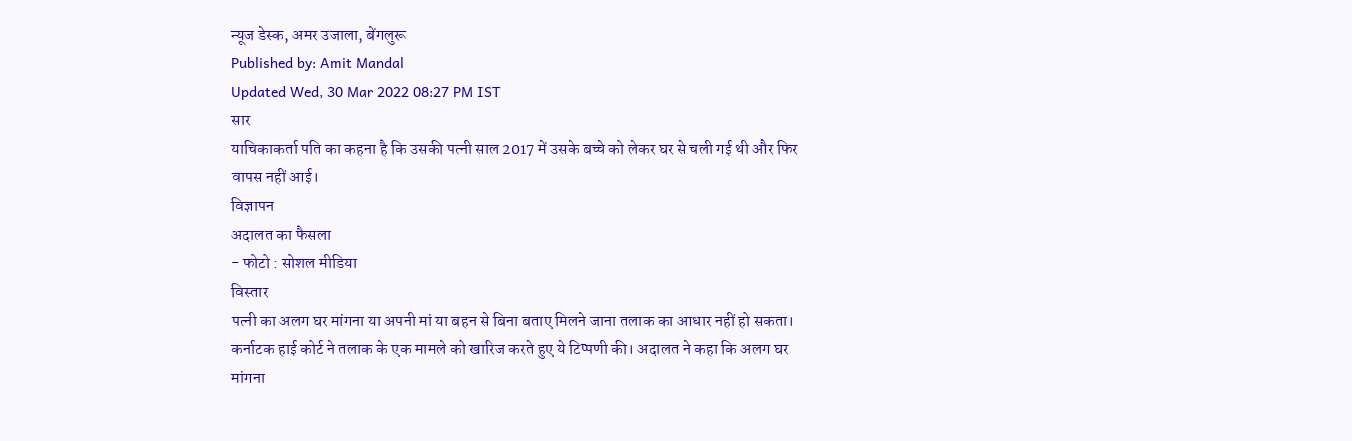न्यूज डेस्क, अमर उजाला, बेंगलुरू
Published by: Amit Mandal
Updated Wed, 30 Mar 2022 08:27 PM IST
सार
याचिकाकर्ता पति का कहना है कि उसकी पत्नी साल 2017 में उसके बच्चे को लेकर घर से चली गई थी और फिर वापस नहीं आई।
विज्ञापन
अदालत का फैसला
- फोटो : सोशल मीडिया
विस्तार
पत्नी का अलग घर मांगना या अपनी मां या बहन से बिना बताए मिलने जाना तलाक का आधार नहीं हो सकता। कर्नाटक हाई कोर्ट ने तलाक के एक मामले को खारिज करते हुए ये टिप्पणी की। अदालत ने कहा कि अलग घर मांगना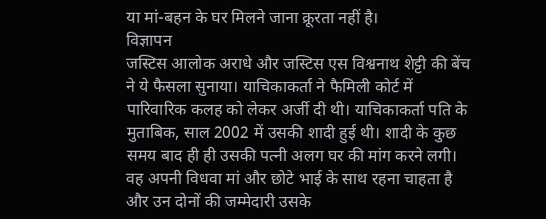या मां-बहन के घर मिलने जाना क्रूरता नहीं है।
विज्ञापन
जस्टिस आलोक अराधे और जस्टिस एस विश्वनाथ शेट्टी की बेंच ने ये फैसला सुनाया। याचिकाकर्ता ने फैमिली कोर्ट में पारिवारिक कलह को लेकर अर्जी दी थी। याचिकाकर्ता पति के मुताबिक, साल 2002 में उसकी शादी हुई थी। शादी के कुछ समय बाद ही ही उसकी पत्नी अलग घर की मांग करने लगी। वह अपनी विधवा मां और छोटे भाई के साथ रहना चाहता है और उन दोनों की जम्मेदारी उसके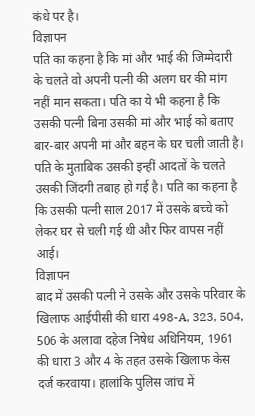कंधे पर है।
विज्ञापन
पति का कहना है कि मां और भाई की जिम्मेदारी के चलते वो अपनी पत्नी की अलग घर की मांग नहीं मान सकता। पति का ये भी कहना है कि उसकी पत्नी बिना उसकी मां और भाई को बताए बार-बार अपनी मां और बहन के घर चली जाती है। पति के मुताबिक उसकी इन्हीं आदतों के चलते उसकी जिंदगी तबाह हो गई है। पति का कहना है कि उसकी पत्नी साल 2017 में उसके बच्चे को लेकर घर से चली गई थी और फिर वापस नहीं आई।
विज्ञापन
बाद में उसकी पत्नी ने उसके और उसके परिवार के खिलाफ आईपीसी की धारा 498-A, 323, 504, 506 के अलावा दहेज निषेध अधिनियम, 1961 की धारा 3 और 4 के तहत उसके खिलाफ केस दर्ज करवाया। हालांकि पुलिस जांच में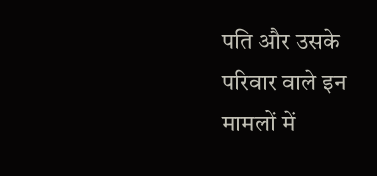पति और उसके परिवार वाले इन मामलों में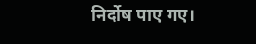निर्दोष पाए गए।